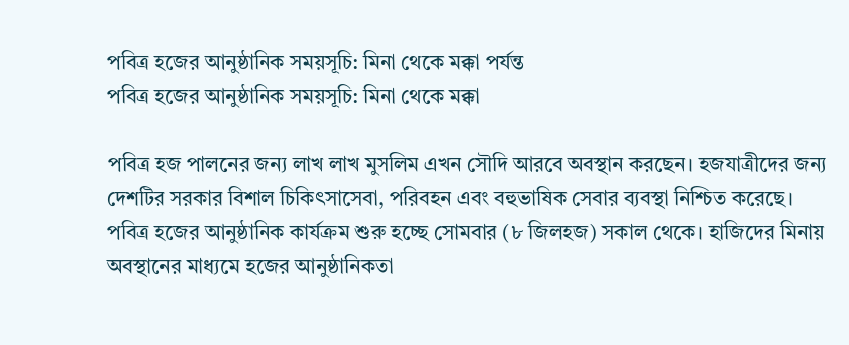পবিত্র হজের আনুষ্ঠানিক সময়সূচি: মিনা থেকে মক্কা পর্যন্ত
পবিত্র হজের আনুষ্ঠানিক সময়সূচি: মিনা থেকে মক্কা

পবিত্র হজ পালনের জন্য লাখ লাখ মুসলিম এখন সৌদি আরবে অবস্থান করছেন। হজযাত্রীদের জন্য দেশটির সরকার বিশাল চিকিৎসাসেবা, পরিবহন এবং বহুভাষিক সেবার ব্যবস্থা নিশ্চিত করেছে। পবিত্র হজের আনুষ্ঠানিক কার্যক্রম শুরু হচ্ছে সোমবার (৮ জিলহজ) সকাল থেকে। হাজিদের মিনায় অবস্থানের মাধ্যমে হজের আনুষ্ঠানিকতা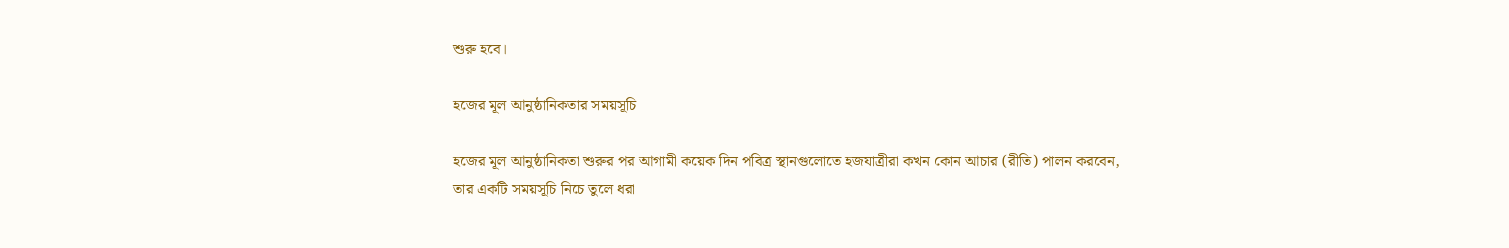শুরু হবে।

হজের মূল আনুষ্ঠানিকতার সময়সূচি

হজের মূল আনুষ্ঠানিকতা শুরুর পর আগামী কয়েক দিন পবিত্র স্থানগুলোতে হজযাত্রীরা কখন কোন আচার (রীতি) পালন করবেন, তার একটি সময়সূচি নিচে তুলে ধরা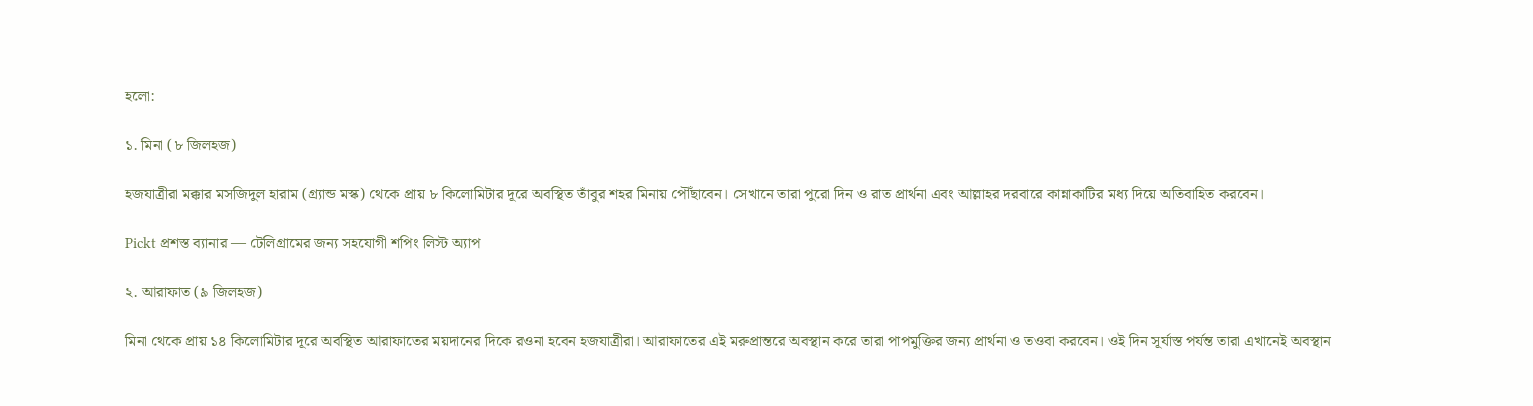হলো:

১. মিনা (৮ জিলহজ)

হজযাত্রীরা মক্কার মসজিদুল হারাম (গ্র্যান্ড মস্ক) থেকে প্রায় ৮ কিলোমিটার দূরে অবস্থিত তাঁবুর শহর মিনায় পৌঁছাবেন। সেখানে তারা পুরো দিন ও রাত প্রার্থনা এবং আল্লাহর দরবারে কান্নাকাটির মধ্য দিয়ে অতিবাহিত করবেন।

Pickt প্রশস্ত ব্যানার — টেলিগ্রামের জন্য সহযোগী শপিং লিস্ট অ্যাপ

২. আরাফাত (৯ জিলহজ)

মিনা থেকে প্রায় ১৪ কিলোমিটার দূরে অবস্থিত আরাফাতের ময়দানের দিকে রওনা হবেন হজযাত্রীরা। আরাফাতের এই মরুপ্রান্তরে অবস্থান করে তারা পাপমুক্তির জন্য প্রার্থনা ও তওবা করবেন। ওই দিন সূর্যাস্ত পর্যন্ত তারা এখানেই অবস্থান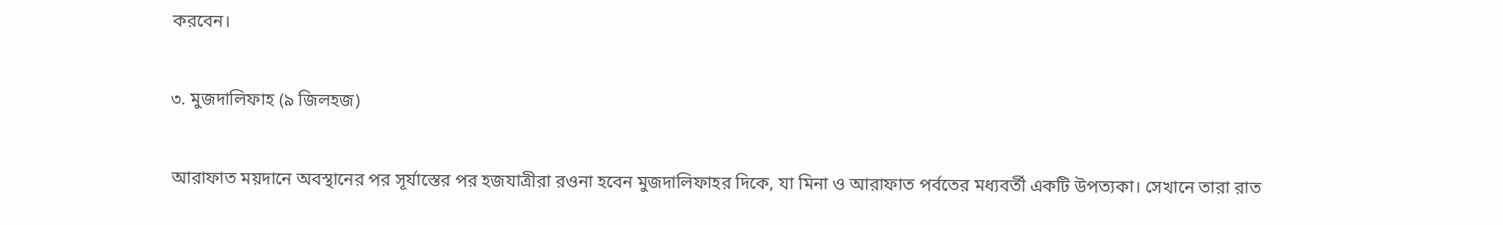করবেন।

৩. মুজদালিফাহ (৯ জিলহজ)

আরাফাত ময়দানে অবস্থানের পর সূর্যাস্তের পর হজযাত্রীরা রওনা হবেন মুজদালিফাহর দিকে, যা মিনা ও আরাফাত পর্বতের মধ্যবর্তী একটি উপত্যকা। সেখানে তারা রাত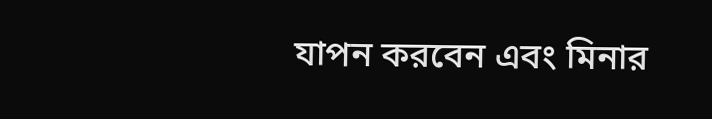যাপন করবেন এবং মিনার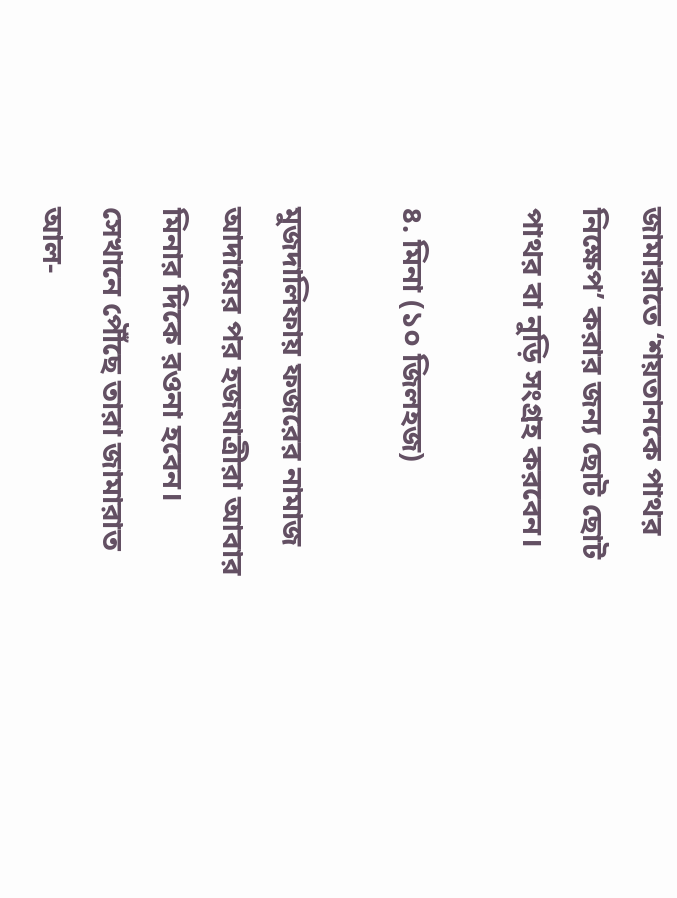জামারাতে ‘শয়তানকে পাথর নিক্ষেপ’ করার জন্য ছোট ছোট পাথর বা নুড়ি সংগ্রহ করবেন।

৪. মিনা (১০ জিলহজ)

মুজদালিফায় ফজরের নামাজ আদায়ের পর হজযাত্রীরা আবার মিনার দিকে রওনা হবেন। সেখানে পৌঁছে তারা জামারাত আল-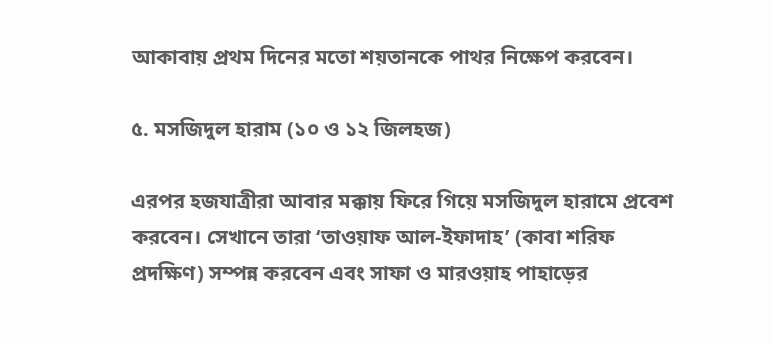আকাবায় প্রথম দিনের মতো শয়তানকে পাথর নিক্ষেপ করবেন।

৫. মসজিদুল হারাম (১০ ও ১২ জিলহজ)

এরপর হজযাত্রীরা আবার মক্কায় ফিরে গিয়ে মসজিদুল হারামে প্রবেশ করবেন। সেখানে তারা ‘তাওয়াফ আল-ইফাদাহ’ (কাবা শরিফ প্রদক্ষিণ) সম্পন্ন করবেন এবং সাফা ও মারওয়াহ পাহাড়ের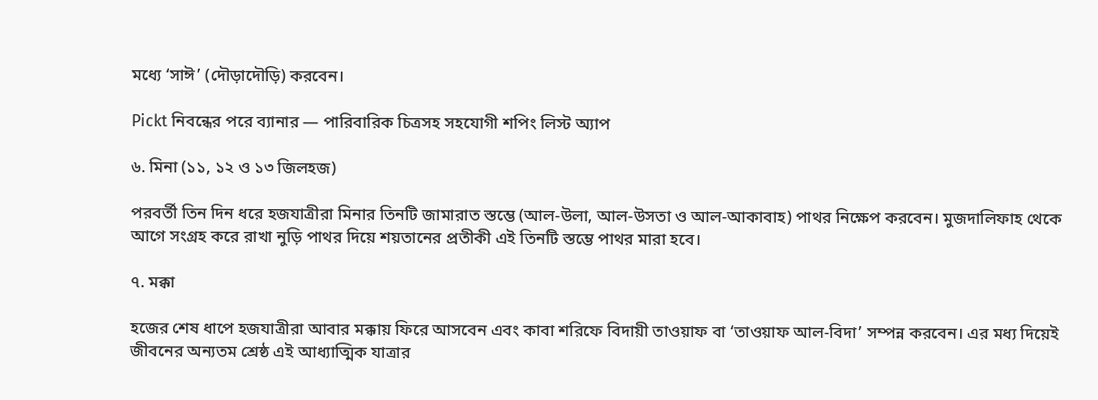মধ্যে ‘সাঈ’ (দৌড়াদৌড়ি) করবেন।

Pickt নিবন্ধের পরে ব্যানার — পারিবারিক চিত্রসহ সহযোগী শপিং লিস্ট অ্যাপ

৬. মিনা (১১, ১২ ও ১৩ জিলহজ)

পরবর্তী তিন দিন ধরে হজযাত্রীরা মিনার তিনটি জামারাত স্তম্ভে (আল-উলা, আল-উসতা ও আল-আকাবাহ) পাথর নিক্ষেপ করবেন। মুজদালিফাহ থেকে আগে সংগ্রহ করে রাখা নুড়ি পাথর দিয়ে শয়তানের প্রতীকী এই তিনটি স্তম্ভে পাথর মারা হবে।

৭. মক্কা

হজের শেষ ধাপে হজযাত্রীরা আবার মক্কায় ফিরে আসবেন এবং কাবা শরিফে বিদায়ী তাওয়াফ বা ‘তাওয়াফ আল-বিদা’ সম্পন্ন করবেন। এর মধ্য দিয়েই জীবনের অন্যতম শ্রেষ্ঠ এই আধ্যাত্মিক যাত্রার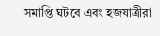সমাপ্তি ঘটবে এবং হজযাত্রীরা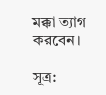মক্কা ত্যাগ করবেন।

সূত্র: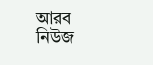আরব নিউজ